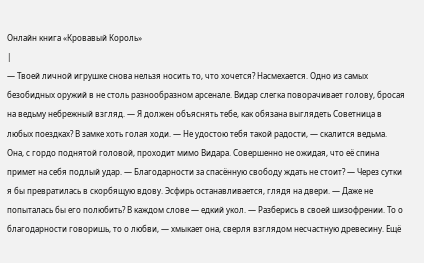Онлайн книга «Кровавый Король»
|
— Твоей личной игрушке снова нельзя носить то, что хочется? Насмехается. Одно из самых безобидных оружий в не столь разнообразном арсенале. Видар слегка поворачивает голову, бросая на ведьму небрежный взгляд. — Я должен объяснять тебе, как обязана выглядеть Советница в любых поездках? В замке хоть голая ходи. — Не удостою тебя такой радости, — скалится ведьма. Она, с гордо поднятой головой, проходит мимо Видара. Совершенно не ожидая, что её спина примет на себя подлый удар. — Благодарности за спасённую свободу ждать не стоит? — Через сутки я бы превратилась в скорбящую вдову. Эсфирь останавливается, глядя на двери. — Даже не попыталась бы его полюбить? В каждом слове — едкий укол. — Разберись в своей шизофрении. То о благодарности говоришь, то о любви, — хмыкает она, сверля взглядом несчастную древесину. Ещё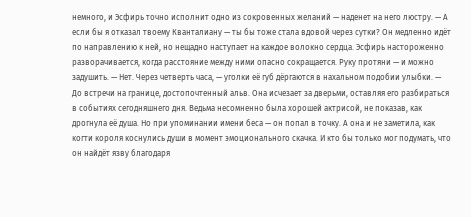немного, и Эсфирь точно исполнит одно из сокровенных желаний — наденет на него люстру. — А если бы я отказал твоему Кванталиану — ты бы тоже стала вдовой через сутки? Он медленно идёт по направлению к ней, но нещадно наступает на каждое волокно сердца. Эсфирь настороженно разворачивается, когда расстояние между ними опасно сокращается. Руку протяни — и можно задушить. — Нет. Через четверть часа, — уголки её губ дёргаются в нахальном подобии улыбки. — До встречи на границе, достопочтенный альв. Она исчезает за дверьми, оставляя его разбираться в событиях сегодняшнего дня. Ведьма несомненно была хорошей актрисой, не показав, как дрогнула её душа. Но при упоминании имени беса — он попал в точку. А она и не заметила, как когти короля коснулись души в момент эмоционального скачка. И кто бы только мог подумать, что он найдёт язву благодаря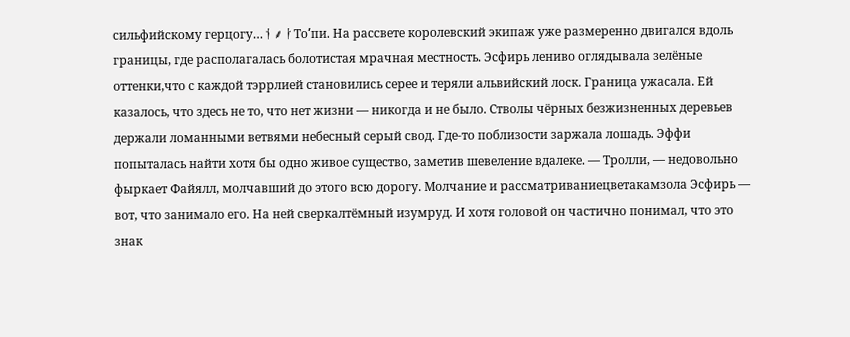сильфийскому герцогу… ⸶ ⸙ ⸷ То՛пи. На рассвете королевский экипаж уже размеренно двигался вдоль границы, где располагалась болотистая мрачная местность. Эсфирь лениво оглядывала зелёные оттенки,что с каждой тэррлией становились серее и теряли альвийский лоск. Граница ужасала. Ей казалось, что здесь не то, что нет жизни — никогда и не было. Стволы чёрных безжизненных деревьев держали ломанными ветвями небесный серый свод. Где-то поблизости заржала лошадь. Эффи попыталась найти хотя бы одно живое существо, заметив шевеление вдалеке. — Тролли, — недовольно фыркает Файялл, молчавший до этого всю дорогу. Молчание и рассматриваниецветакамзола Эсфирь — вот, что занимало его. На ней сверкалтёмный изумруд. И хотя головой он частично понимал, что это знак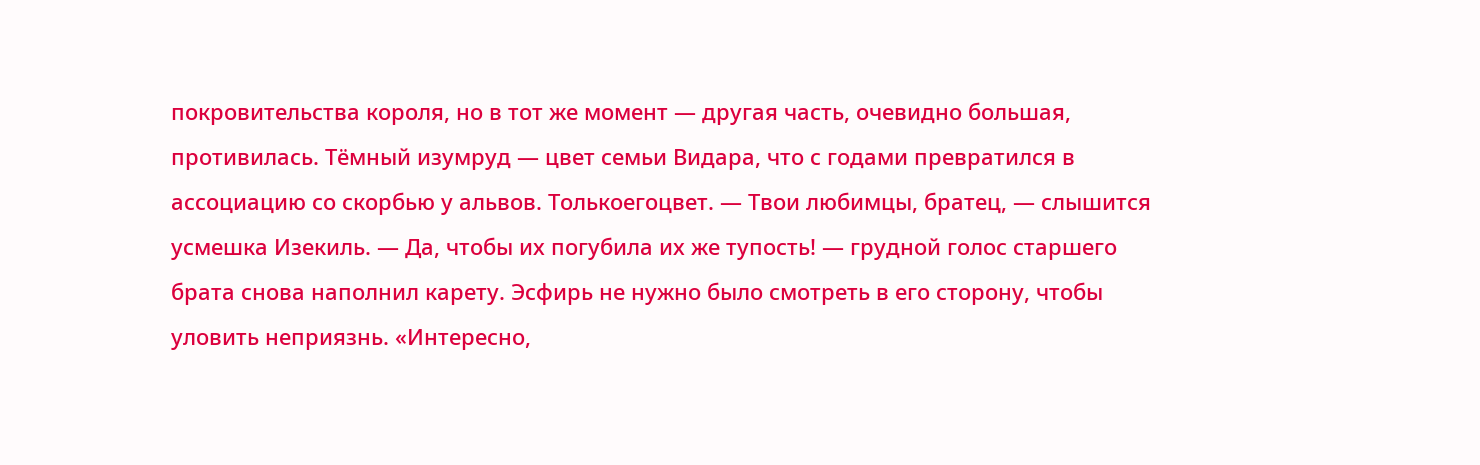покровительства короля, но в тот же момент — другая часть, очевидно большая, противилась. Тёмный изумруд — цвет семьи Видара, что с годами превратился в ассоциацию со скорбью у альвов. Толькоегоцвет. — Твои любимцы, братец, — слышится усмешка Изекиль. — Да, чтобы их погубила их же тупость! — грудной голос старшего брата снова наполнил карету. Эсфирь не нужно было смотреть в его сторону, чтобы уловить неприязнь. «Интересно,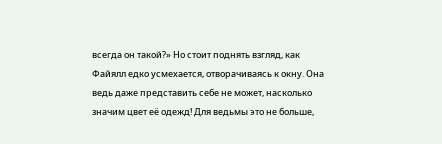всегда он такой?» Но стоит поднять взгляд, как Файялл едко усмехается, отворачиваясь к окну. Она ведь даже представить себе не может, насколько значим цвет её одежд! Для ведьмы это не больше,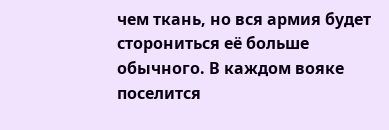чем ткань, но вся армия будет сторониться её больше обычного. В каждом вояке поселится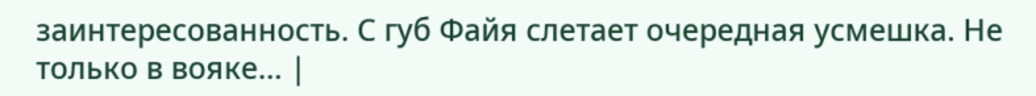заинтересованность. С губ Файя слетает очередная усмешка. Не только в вояке… |